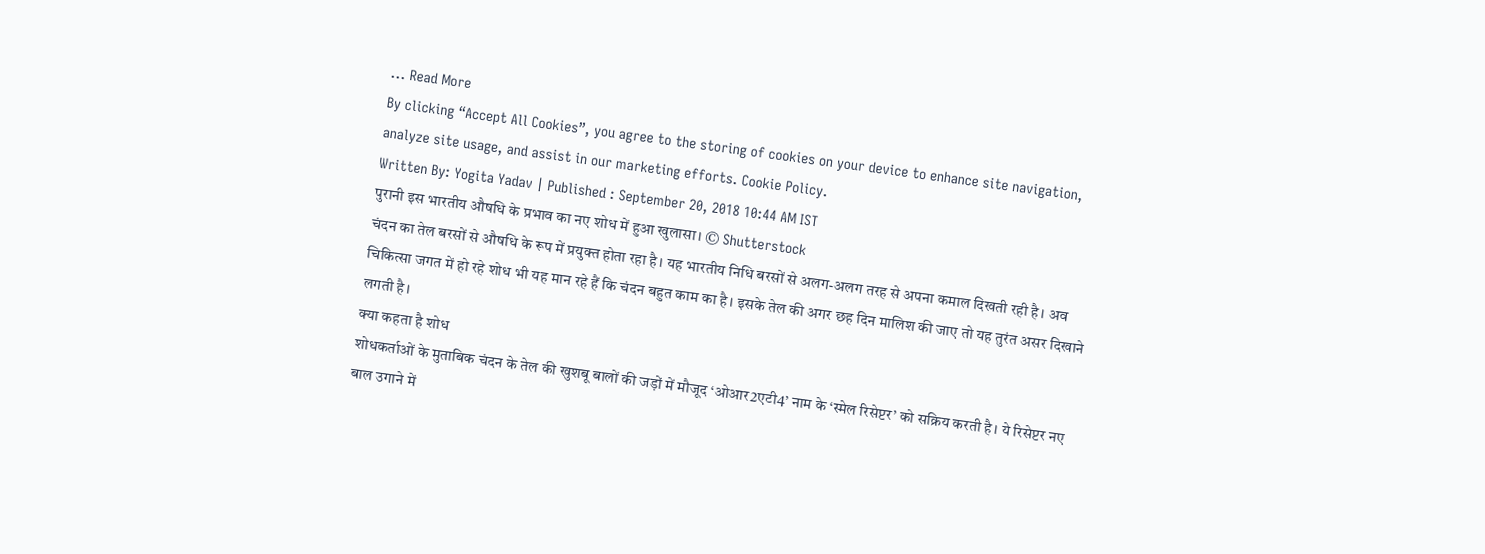... Read More
By clicking “Accept All Cookies”, you agree to the storing of cookies on your device to enhance site navigation, analyze site usage, and assist in our marketing efforts. Cookie Policy.
Written By: Yogita Yadav | Published : September 20, 2018 10:44 AM IST
पुरानी इस भारतीय औषधि के प्रभाव का नए शोध में हुआ खुलासा। © Shutterstock
चंदन का तेल बरसों से औषधि के रूप में प्रयुक्त होता रहा है। यह भारतीय निधि बरसों से अलग-अलग तरह से अपना कमाल दिखती रही है। अव चिकित्सा जगत में हो रहे शोध भी यह मान रहे हैं कि चंदन बहुत काम का है। इसके तेल की अगर छह दिन मालिश की जाए तो यह तुरंत असर दिखाने लगती है।
क्या कहता है शोध
शोधकर्ताओं के मुताबिक चंदन के तेल की खुशबू बालों की जड़ों में मौजूद ‘ओआर2एटी4’ नाम के ‘स्मेल रिसेप्टर’ को सक्रिय करती है। ये रिसेप्टर नए बाल उगाने में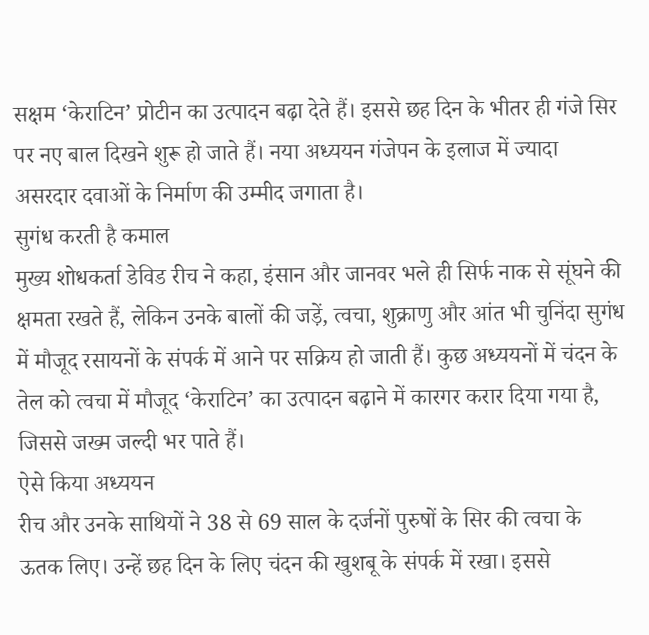सक्षम ‘केराटिन’ प्रोटीन का उत्पादन बढ़ा देते हैं। इससे छह दिन के भीतर ही गंजे सिर पर नए बाल दिखने शुरू हो जाते हैं। नया अध्ययन गंजेपन के इलाज में ज्यादा असरदार दवाओं के निर्माण की उम्मीद जगाता है।
सुगंध करती है कमाल
मुख्य शोधकर्ता डेविड रीच ने कहा, इंसान और जानवर भले ही सिर्फ नाक से सूंघने की क्षमता रखते हैं, लेकिन उनके बालों की जड़ें, त्वचा, शुक्राणु और आंत भी चुनिंदा सुगंध में मौजूद रसायनों के संपर्क में आने पर सक्रिय हो जाती हैं। कुछ अध्ययनों में चंदन के तेल को त्वचा में मौजूद ‘केराटिन’ का उत्पादन बढ़ाने में कारगर करार दिया गया है, जिससे जख्म जल्दी भर पाते हैं।
ऐसे किया अध्ययन
रीच और उनके साथियों ने 38 से 69 साल के दर्जनों पुरुषों के सिर की त्वचा के ऊतक लिए। उन्हें छह दिन के लिए चंदन की खुशबू के संपर्क में रखा। इससे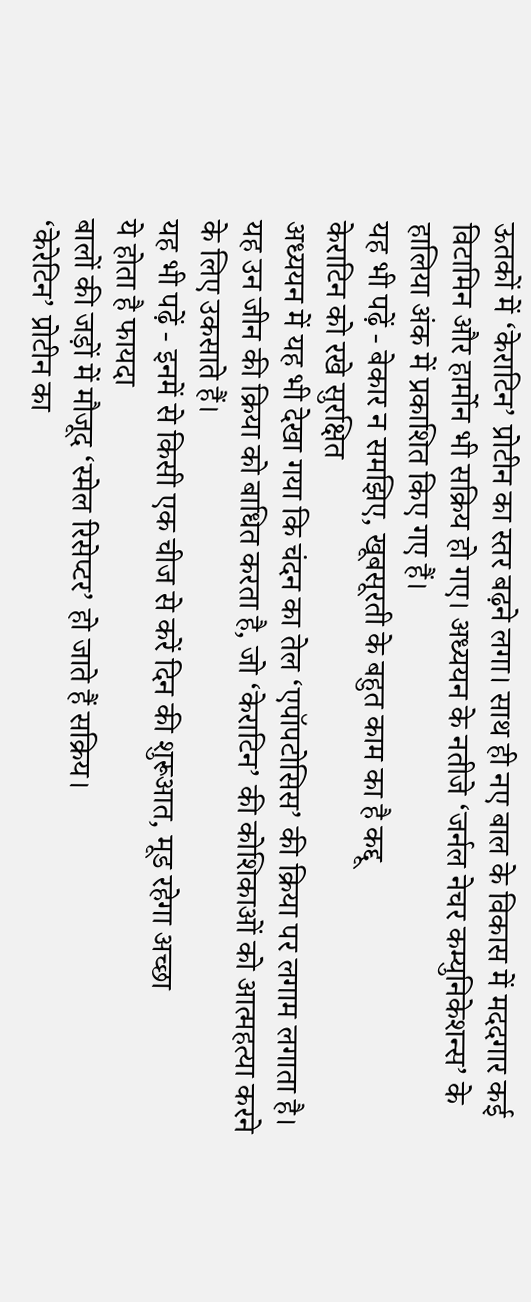ऊतकों में ‘केराटिन’ प्रोटीन का स्तर बढ़ने लगा। साथ ही नए बाल के विकास में मददगार कई विटामिन और हार्मोन भी सक्रिय हो गए। अध्ययन के नतीजे ‘जर्नल नेचर कम्युनिकेशन्स’ के हालिया अंक में प्रकाशित किए गए हैं।
यह भी पढ़ें - बेकार न समझिए, खूबसूरती के बहुत काम का है कद्दू
केराटिन को रखे सुरक्षित
अध्ययन में यह भी देखा गया कि चंदन का तेल ‘एपॉपटोसिस’ की क्रिया पर लगाम लगाता है। यह उन जीन की क्रिया को बाधित करता है, जो ‘केराटिन’ की कोशिकाओं को आत्महत्या करने के लिए उकसाते हैं।
यह भी पढ़ें - इनमें से किसी एक चीज से करें दिन की शुरूआत, मूड रहेगा अच्छा
ये होता है फायदा
बालों की जड़ों में मौजूद ‘स्मेल रिसेप्टर’ हो जाते हैं सक्रिय।
‘केरेटिन’ प्रोटीन का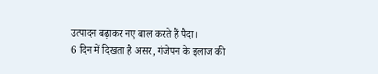उत्पादन बढ़ाकर नए बाल करते हैं पैदा।
6 दिन में दिखता है असर, गंजेपन के इलाज की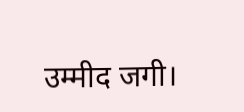उम्मीद जगी।